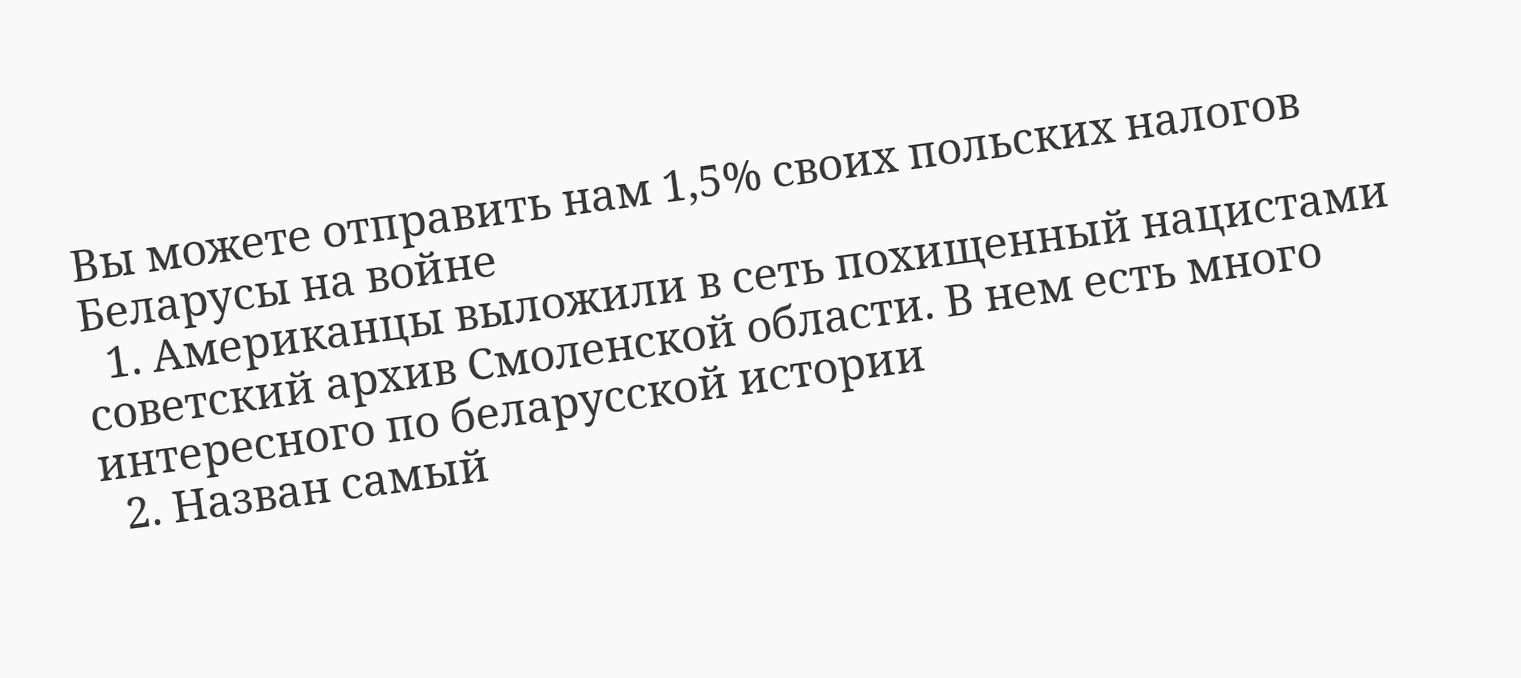Вы можете отправить нам 1,5% своих польских налогов
Беларусы на войне
  1. Американцы выложили в сеть похищенный нацистами советский архив Смоленской области. В нем есть много интересного по беларусской истории
  2. Назван самый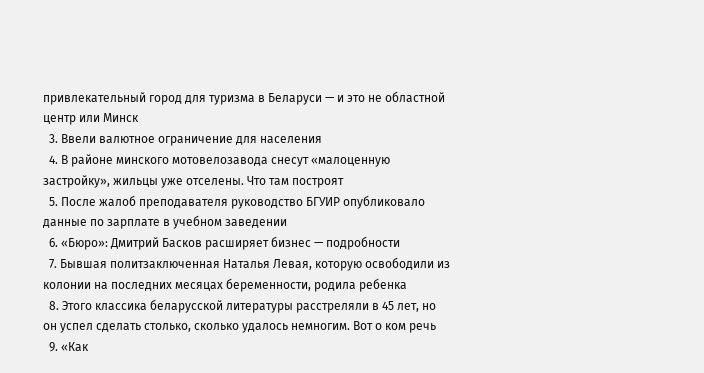привлекательный город для туризма в Беларуси — и это не областной центр или Минск
  3. Ввели валютное ограничение для населения
  4. В районе минского мотовелозавода снесут «малоценную застройку», жильцы уже отселены. Что там построят
  5. После жалоб преподавателя руководство БГУИР опубликовало данные по зарплате в учебном заведении
  6. «Бюро»: Дмитрий Басков расширяет бизнес — подробности
  7. Бывшая политзаключенная Наталья Левая, которую освободили из колонии на последних месяцах беременности, родила ребенка
  8. Этого классика беларусской литературы расстреляли в 45 лет, но он успел сделать столько, сколько удалось немногим. Вот о ком речь
  9. «Как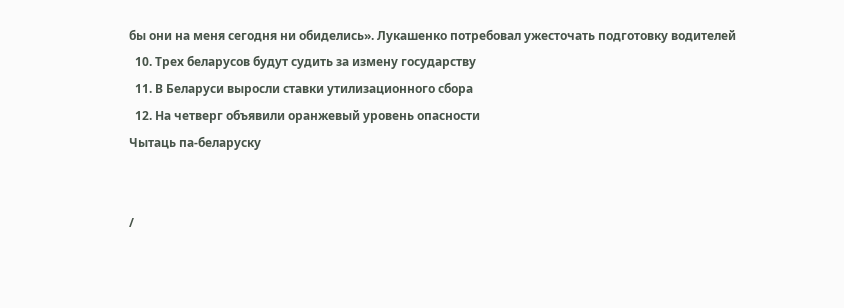бы они на меня сегодня ни обиделись». Лукашенко потребовал ужесточать подготовку водителей
  10. Трех беларусов будут судить за измену государству
  11. В Беларуси выросли ставки утилизационного сбора
  12. На четверг объявили оранжевый уровень опасности
Чытаць па-беларуску


/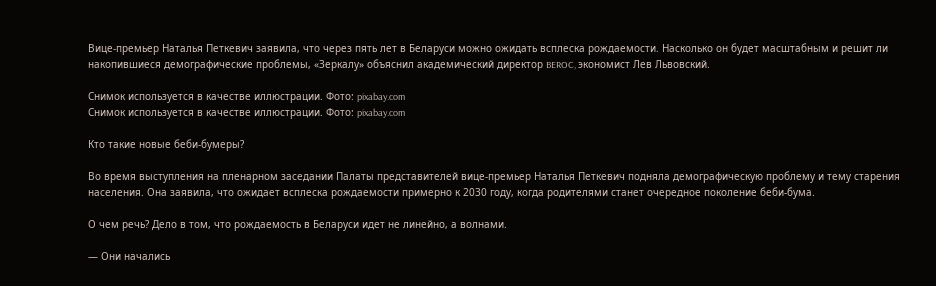Вице-премьер Наталья Петкевич заявила, что через пять лет в Беларуси можно ожидать всплеска рождаемости. Насколько он будет масштабным и решит ли накопившиеся демографические проблемы, «Зеркалу» объяснил академический директор BEROC, экономист Лев Львовский.

Снимок используется в качестве иллюстрации. Фото: pixabay.com
Снимок используется в качестве иллюстрации. Фото: pixabay.com

Кто такие новые беби-бумеры?

Во время выступления на пленарном заседании Палаты представителей вице-премьер Наталья Петкевич подняла демографическую проблему и тему старения населения. Она заявила, что ожидает всплеска рождаемости примерно к 2030 году, когда родителями станет очередное поколение беби-бума.

О чем речь? Дело в том, что рождаемость в Беларуси идет не линейно, а волнами.

— Они начались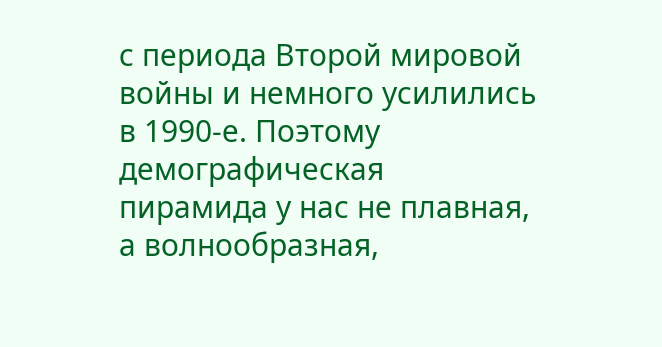с периода Второй мировой войны и немного усилились в 1990-е. Поэтому демографическая пирамида у нас не плавная, а волнообразная,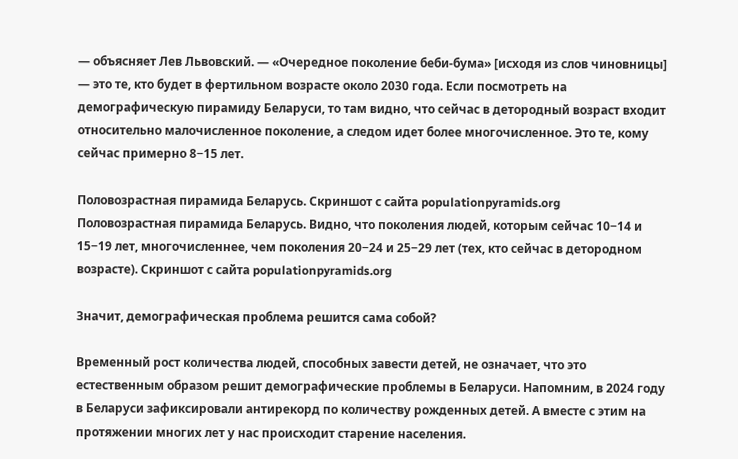— объясняет Лев Львовский. — «Очередное поколение беби-бума» [исходя из слов чиновницы] — это те, кто будет в фертильном возрасте около 2030 года. Если посмотреть на демографическую пирамиду Беларуси, то там видно, что сейчас в детородный возраст входит относительно малочисленное поколение, а следом идет более многочисленное. Это те, кому сейчас примерно 8−15 лет.

Половозрастная пирамида Беларусь. Скриншот с сайта populationpyramids.org
Половозрастная пирамида Беларусь. Видно, что поколения людей, которым сейчас 10−14 и 15−19 лет, многочисленнее, чем поколения 20−24 и 25−29 лет (тех, кто сейчас в детородном возрасте). Скриншот с сайта populationpyramids.org

Значит, демографическая проблема решится сама собой?

Временный рост количества людей, способных завести детей, не означает, что это естественным образом решит демографические проблемы в Беларуси. Напомним, в 2024 году в Беларуси зафиксировали антирекорд по количеству рожденных детей. А вместе с этим на протяжении многих лет у нас происходит старение населения.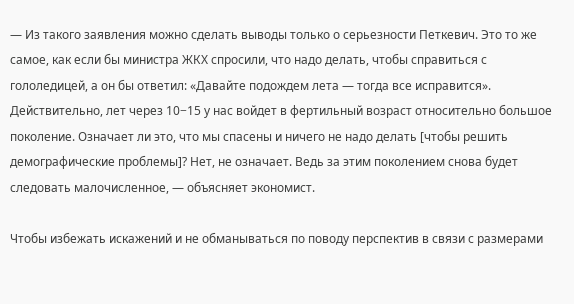— Из такого заявления можно сделать выводы только о серьезности Петкевич. Это то же самое, как если бы министра ЖКХ спросили, что надо делать, чтобы справиться с гололедицей, а он бы ответил: «Давайте подождем лета — тогда все исправится». Действительно, лет через 10−15 у нас войдет в фертильный возраст относительно большое поколение. Означает ли это, что мы спасены и ничего не надо делать [чтобы решить демографические проблемы]? Нет, не означает. Ведь за этим поколением снова будет следовать малочисленное, — объясняет экономист.

Чтобы избежать искажений и не обманываться по поводу перспектив в связи с размерами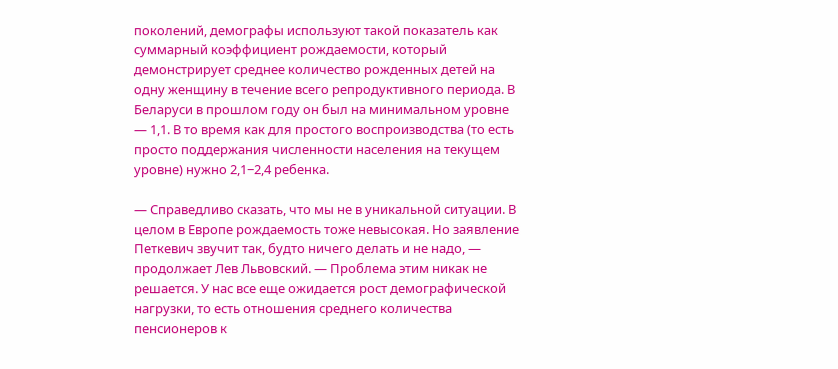поколений, демографы используют такой показатель как суммарный коэффициент рождаемости, который демонстрирует среднее количество рожденных детей на одну женщину в течение всего репродуктивного периода. В Беларуси в прошлом году он был на минимальном уровне — 1,1. В то время как для простого воспроизводства (то есть просто поддержания численности населения на текущем уровне) нужно 2,1−2,4 ребенка.

— Справедливо сказать, что мы не в уникальной ситуации. В целом в Европе рождаемость тоже невысокая. Но заявление Петкевич звучит так, будто ничего делать и не надо, — продолжает Лев Львовский. — Проблема этим никак не решается. У нас все еще ожидается рост демографической нагрузки, то есть отношения среднего количества пенсионеров к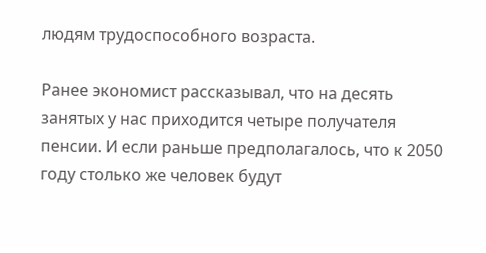людям трудоспособного возраста.

Ранее экономист рассказывал, что на десять занятых у нас приходится четыре получателя пенсии. И если раньше предполагалось, что к 2050 году столько же человек будут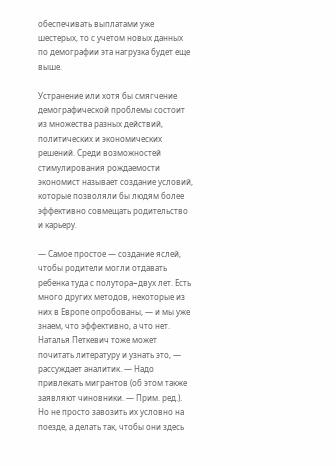обеспечивать выплатами уже шестерых, то с учетом новых данных по демографии эта нагрузка будет еще выше.

Устранение или хотя бы смягчение демографической проблемы состоит из множества разных действий, политических и экономических решений. Среди возможностей стимулирования рождаемости экономист называет создание условий, которые позволяли бы людям более эффективно совмещать родительство и карьеру.

— Самое простое — создание яслей, чтобы родители могли отдавать ребенка туда с полутора−двух лет. Есть много других методов, некоторые из них в Европе опробованы, — и мы уже знаем, что эффективно, а что нет. Наталья Петкевич тоже может почитать литературу и узнать это, — рассуждает аналитик. — Надо привлекать мигрантов (об этом также заявляют чиновники. — Прим. ред.). Но не просто завозить их условно на поезде, а делать так, чтобы они здесь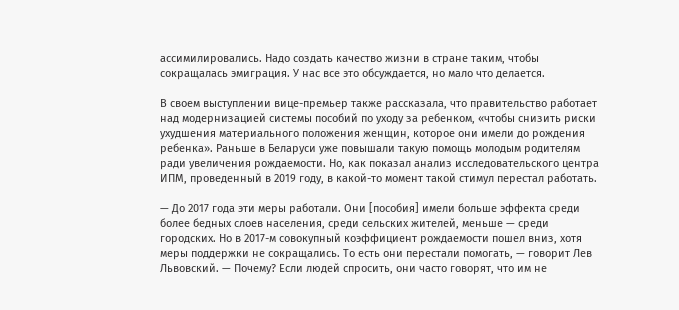ассимилировались. Надо создать качество жизни в стране таким, чтобы сокращалась эмиграция. У нас все это обсуждается, но мало что делается.

В своем выступлении вице-премьер также рассказала, что правительство работает над модернизацией системы пособий по уходу за ребенком, «чтобы снизить риски ухудшения материального положения женщин, которое они имели до рождения ребенка». Раньше в Беларуси уже повышали такую помощь молодым родителям ради увеличения рождаемости. Но, как показал анализ исследовательского центра ИПМ, проведенный в 2019 году, в какой-то момент такой стимул перестал работать.

— До 2017 года эти меры работали. Они [пособия] имели больше эффекта среди более бедных слоев населения, среди сельских жителей, меньше — среди городских. Но в 2017-м совокупный коэффициент рождаемости пошел вниз, хотя меры поддержки не сокращались. То есть они перестали помогать, — говорит Лев Львовский. — Почему? Если людей спросить, они часто говорят, что им не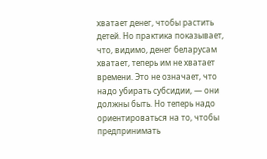хватает денег, чтобы растить детей. Но практика показывает, что, видимо, денег беларусам хватает, теперь им не хватает времени. Это не означает, что надо убирать субсидии, — они должны быть. Но теперь надо ориентироваться на то, чтобы предпринимать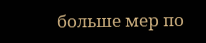больше мер по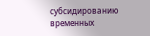субсидированию временных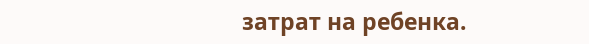затрат на ребенка.